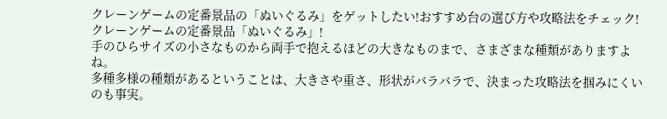クレーンゲームの定番景品の「ぬいぐるみ」をゲットしたい!おすすめ台の選び方や攻略法をチェック!
クレーンゲームの定番景品「ぬいぐるみ」!
手のひらサイズの小さなものから両手で抱えるほどの大きなものまで、さまざまな種類がありますよね。
多種多様の種類があるということは、大きさや重さ、形状がバラバラで、決まった攻略法を掴みにくいのも事実。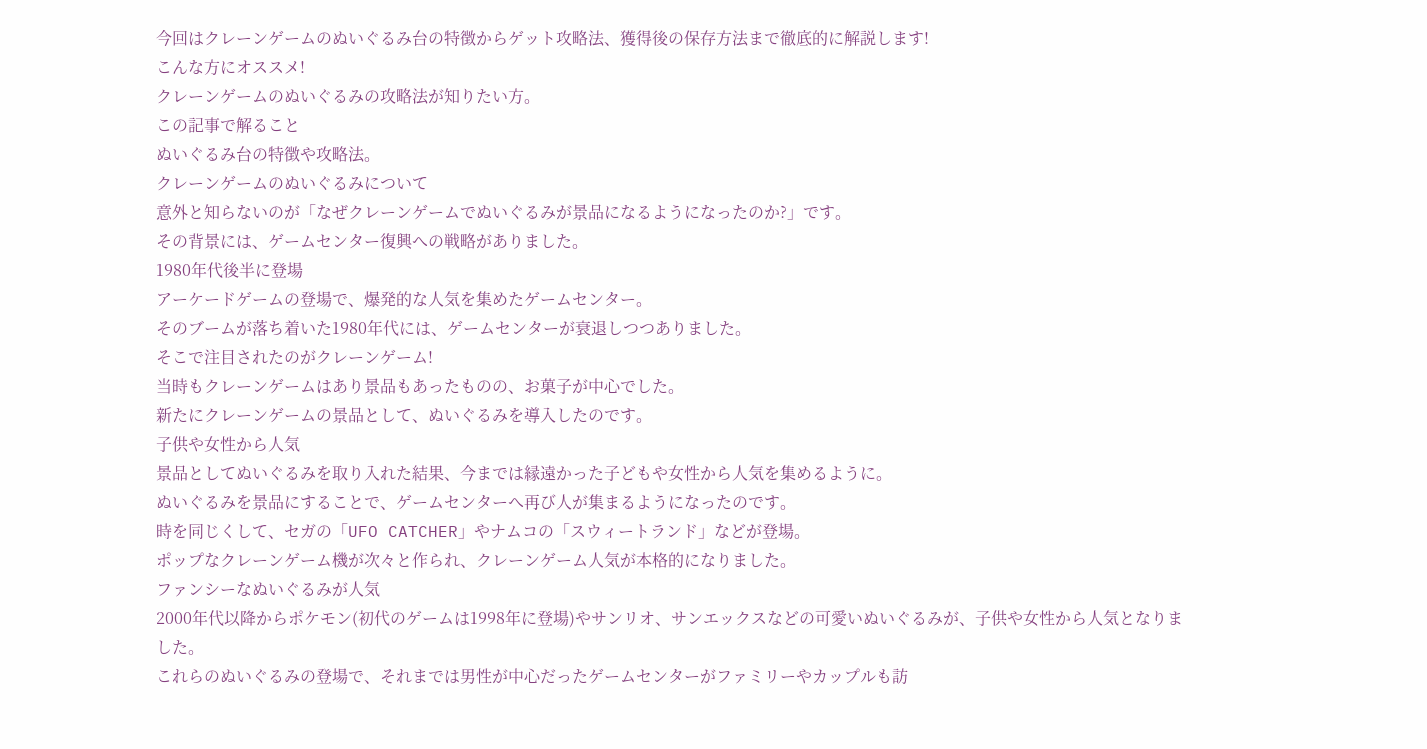今回はクレーンゲームのぬいぐるみ台の特徴からゲット攻略法、獲得後の保存方法まで徹底的に解説します!
こんな方にオススメ!
クレーンゲームのぬいぐるみの攻略法が知りたい方。
この記事で解ること
ぬいぐるみ台の特徴や攻略法。
クレーンゲームのぬいぐるみについて
意外と知らないのが「なぜクレーンゲームでぬいぐるみが景品になるようになったのか?」です。
その背景には、ゲームセンター復興への戦略がありました。
1980年代後半に登場
アーケードゲームの登場で、爆発的な人気を集めたゲームセンター。
そのブームが落ち着いた1980年代には、ゲームセンターが衰退しつつありました。
そこで注目されたのがクレーンゲーム!
当時もクレーンゲームはあり景品もあったものの、お菓子が中心でした。
新たにクレーンゲームの景品として、ぬいぐるみを導入したのです。
子供や女性から人気
景品としてぬいぐるみを取り入れた結果、今までは縁遠かった子どもや女性から人気を集めるように。
ぬいぐるみを景品にすることで、ゲームセンターへ再び人が集まるようになったのです。
時を同じくして、セガの「UFO CATCHER」やナムコの「スウィートランド」などが登場。
ポップなクレーンゲーム機が次々と作られ、クレーンゲーム人気が本格的になりました。
ファンシーなぬいぐるみが人気
2000年代以降からポケモン(初代のゲームは1998年に登場)やサンリオ、サンエックスなどの可愛いぬいぐるみが、子供や女性から人気となりました。
これらのぬいぐるみの登場で、それまでは男性が中心だったゲームセンターがファミリーやカップルも訪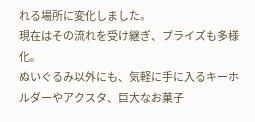れる場所に変化しました。
現在はその流れを受け継ぎ、プライズも多様化。
ぬいぐるみ以外にも、気軽に手に入るキーホルダーやアクスタ、巨大なお菓子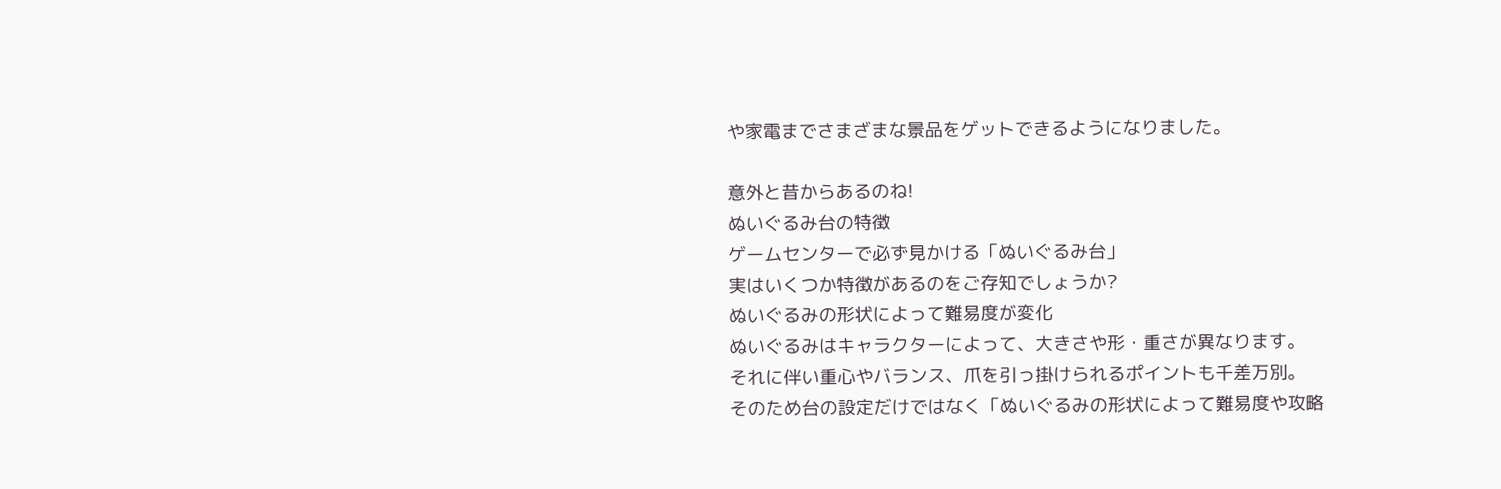や家電までさまざまな景品をゲットできるようになりました。

意外と昔からあるのね!
ぬいぐるみ台の特徴
ゲームセンターで必ず見かける「ぬいぐるみ台」
実はいくつか特徴があるのをご存知でしょうか?
ぬいぐるみの形状によって難易度が変化
ぬいぐるみはキャラクターによって、大きさや形・重さが異なります。
それに伴い重心やバランス、爪を引っ掛けられるポイントも千差万別。
そのため台の設定だけではなく「ぬいぐるみの形状によって難易度や攻略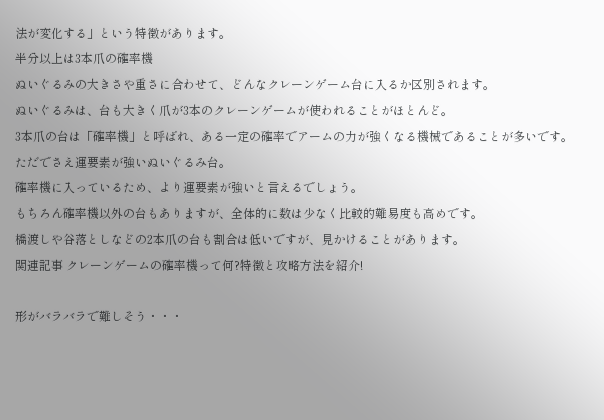法が変化する」という特徴があります。
半分以上は3本爪の確率機
ぬいぐるみの大きさや重さに合わせて、どんなクレーンゲーム台に入るか区別されます。
ぬいぐるみは、台も大きく爪が3本のクレーンゲームが使われることがほとんど。
3本爪の台は「確率機」と呼ばれ、ある一定の確率でアームの力が強くなる機械であることが多いです。
ただでさえ運要素が強いぬいぐるみ台。
確率機に入っているため、より運要素が強いと言えるでしょう。
もちろん確率機以外の台もありますが、全体的に数は少なく比較的難易度も高めです。
橋渡しや谷落としなどの2本爪の台も割合は低いですが、見かけることがあります。
関連記事 クレーンゲームの確率機って何?特徴と攻略方法を紹介!

形がバラバラで難しそう・・・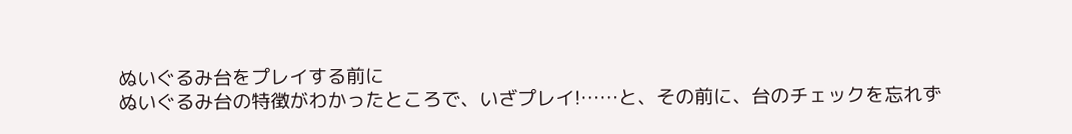ぬいぐるみ台をプレイする前に
ぬいぐるみ台の特徴がわかったところで、いざプレイ!……と、その前に、台のチェックを忘れず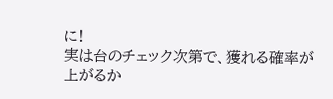に!
実は台のチェック次第で、獲れる確率が上がるか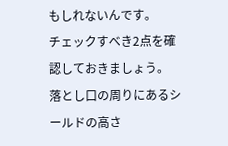もしれないんです。
チェックすべき2点を確認しておきましょう。
落とし口の周りにあるシールドの高さ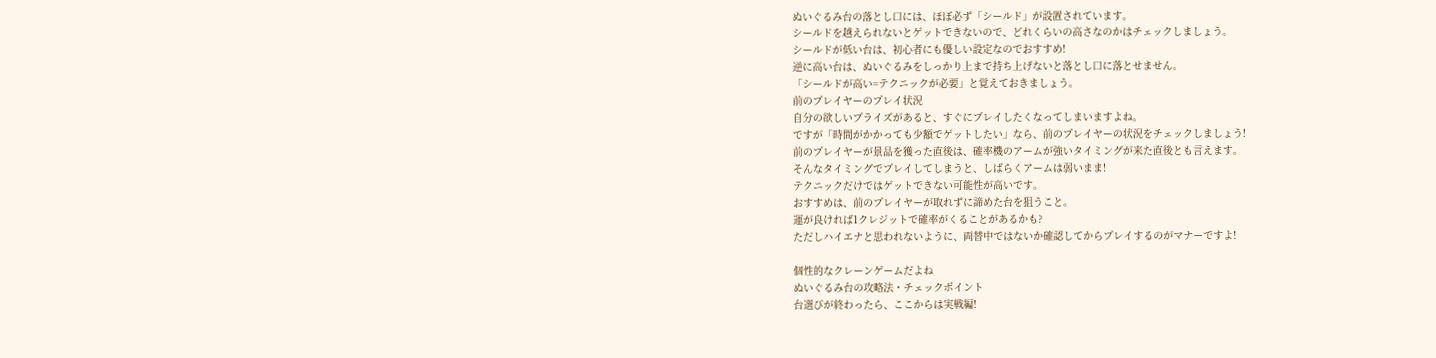ぬいぐるみ台の落とし口には、ほぼ必ず「シールド」が設置されています。
シールドを越えられないとゲットできないので、どれくらいの高さなのかはチェックしましょう。
シールドが低い台は、初心者にも優しい設定なのでおすすめ!
逆に高い台は、ぬいぐるみをしっかり上まで持ち上げないと落とし口に落とせません。
「シールドが高い=テクニックが必要」と覚えておきましょう。
前のプレイヤーのプレイ状況
自分の欲しいプライズがあると、すぐにプレイしたくなってしまいますよね。
ですが「時間がかかっても少額でゲットしたい」なら、前のプレイヤーの状況をチェックしましょう!
前のプレイヤーが景品を獲った直後は、確率機のアームが強いタイミングが来た直後とも言えます。
そんなタイミングでプレイしてしまうと、しばらくアームは弱いまま!
テクニックだけではゲットできない可能性が高いです。
おすすめは、前のプレイヤーが取れずに諦めた台を狙うこと。
運が良ければ1クレジットで確率がくることがあるかも?
ただしハイエナと思われないように、両替中ではないか確認してからプレイするのがマナーですよ!

個性的なクレーンゲームだよね
ぬいぐるみ台の攻略法・チェックポイント
台選びが終わったら、ここからは実戦編!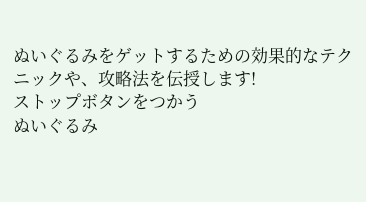ぬいぐるみをゲットするための効果的なテクニックや、攻略法を伝授します!
ストップボタンをつかう
ぬいぐるみ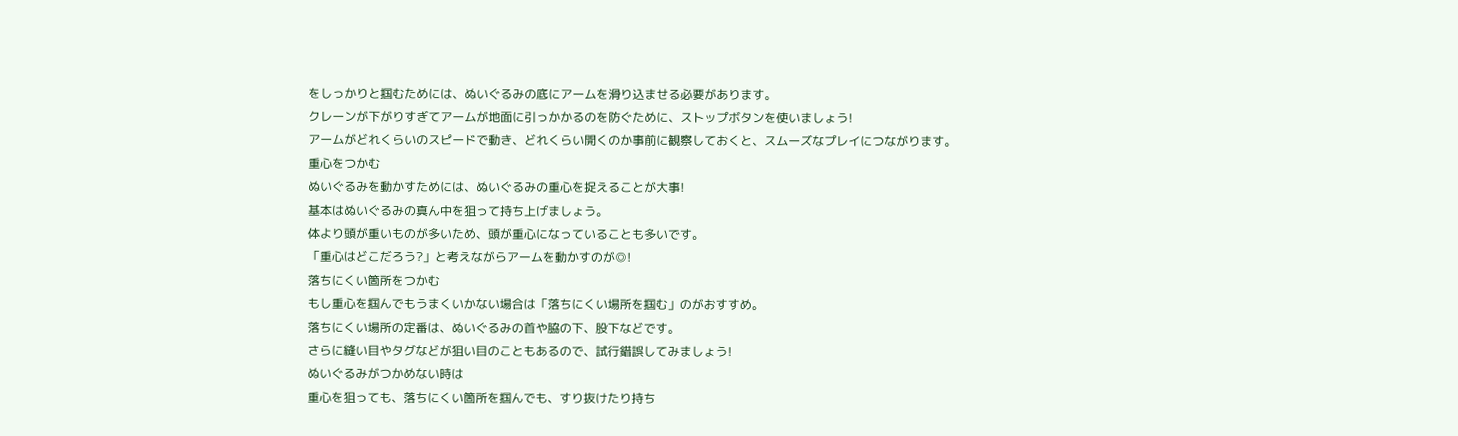をしっかりと掴むためには、ぬいぐるみの底にアームを滑り込ませる必要があります。
クレーンが下がりすぎてアームが地面に引っかかるのを防ぐために、ストップボタンを使いましょう!
アームがどれくらいのスピードで動き、どれくらい開くのか事前に観察しておくと、スムーズなプレイにつながります。
重心をつかむ
ぬいぐるみを動かすためには、ぬいぐるみの重心を捉えることが大事!
基本はぬいぐるみの真ん中を狙って持ち上げましょう。
体より頭が重いものが多いため、頭が重心になっていることも多いです。
「重心はどこだろう?」と考えながらアームを動かすのが◎!
落ちにくい箇所をつかむ
もし重心を掴んでもうまくいかない場合は「落ちにくい場所を掴む」のがおすすめ。
落ちにくい場所の定番は、ぬいぐるみの首や脇の下、股下などです。
さらに縫い目やタグなどが狙い目のこともあるので、試行錯誤してみましょう!
ぬいぐるみがつかめない時は
重心を狙っても、落ちにくい箇所を掴んでも、すり抜けたり持ち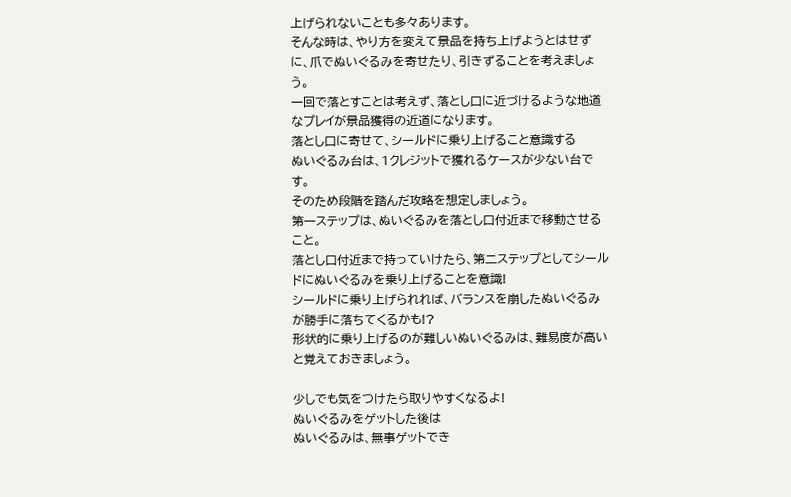上げられないことも多々あります。
そんな時は、やり方を変えて景品を持ち上げようとはせずに、爪でぬいぐるみを寄せたり、引きずることを考えましょう。
一回で落とすことは考えず、落とし口に近づけるような地道なプレイが景品獲得の近道になります。
落とし口に寄せて、シールドに乗り上げること意識する
ぬいぐるみ台は、1クレジットで獲れるケースが少ない台です。
そのため段階を踏んだ攻略を想定しましょう。
第一ステップは、ぬいぐるみを落とし口付近まで移動させること。
落とし口付近まで持っていけたら、第二ステップとしてシールドにぬいぐるみを乗り上げることを意識!
シールドに乗り上げられれば、バランスを崩したぬいぐるみが勝手に落ちてくるかも!?
形状的に乗り上げるのが難しいぬいぐるみは、難易度が高いと覚えておきましょう。

少しでも気をつけたら取りやすくなるよ!
ぬいぐるみをゲットした後は
ぬいぐるみは、無事ゲットでき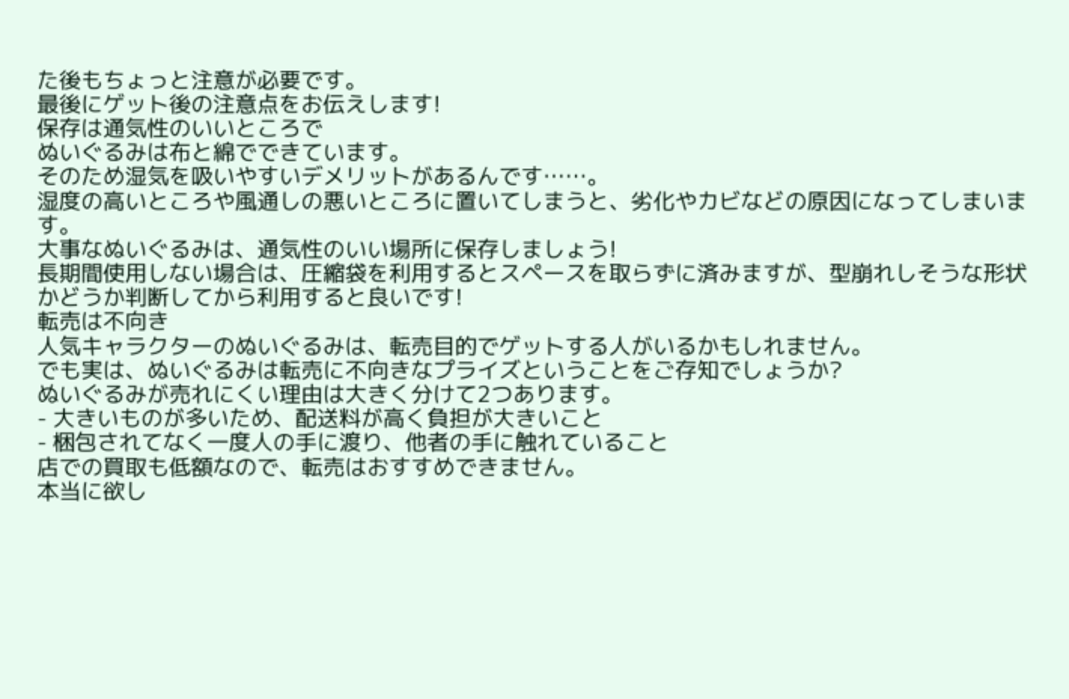た後もちょっと注意が必要です。
最後にゲット後の注意点をお伝えします!
保存は通気性のいいところで
ぬいぐるみは布と綿でできています。
そのため湿気を吸いやすいデメリットがあるんです……。
湿度の高いところや風通しの悪いところに置いてしまうと、劣化やカビなどの原因になってしまいます。
大事なぬいぐるみは、通気性のいい場所に保存しましょう!
長期間使用しない場合は、圧縮袋を利用するとスペースを取らずに済みますが、型崩れしそうな形状かどうか判断してから利用すると良いです!
転売は不向き
人気キャラクターのぬいぐるみは、転売目的でゲットする人がいるかもしれません。
でも実は、ぬいぐるみは転売に不向きなプライズということをご存知でしょうか?
ぬいぐるみが売れにくい理由は大きく分けて2つあります。
- 大きいものが多いため、配送料が高く負担が大きいこと
- 梱包されてなく一度人の手に渡り、他者の手に触れていること
店での買取も低額なので、転売はおすすめできません。
本当に欲し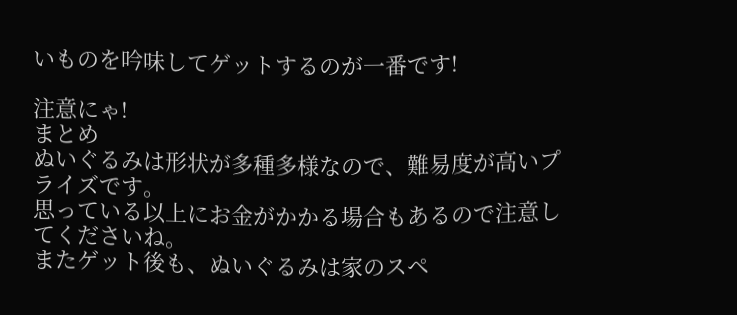いものを吟味してゲットするのが一番です!

注意にゃ!
まとめ
ぬいぐるみは形状が多種多様なので、難易度が高いプライズです。
思っている以上にお金がかかる場合もあるので注意してくださいね。
またゲット後も、ぬいぐるみは家のスペ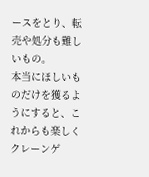ースをとり、転売や処分も難しいもの。
本当にほしいものだけを獲るようにすると、これからも楽しくクレーンゲ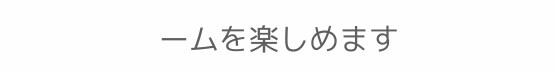ームを楽しめます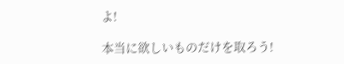よ!

本当に欲しいものだけを取ろう!